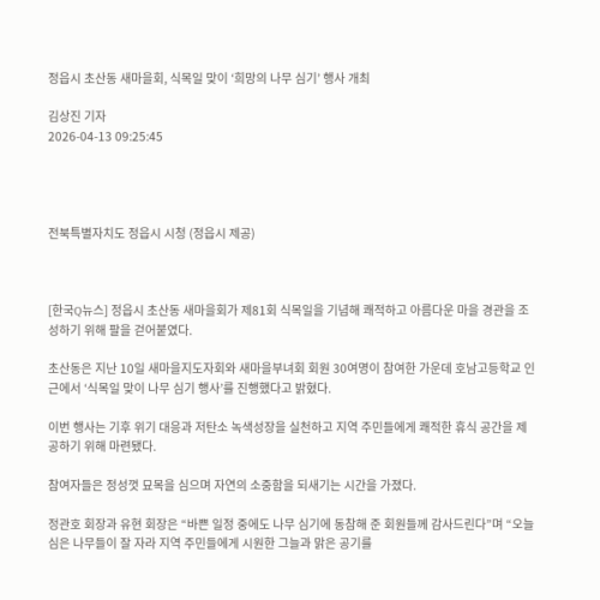정읍시 초산동 새마을회, 식목일 맞이 ‘희망의 나무 심기’ 행사 개최

김상진 기자
2026-04-13 09:25:45




전북특별자치도 정읍시 시청 (정읍시 제공)



[한국Q뉴스] 정읍시 초산동 새마을회가 제81회 식목일을 기념해 쾌적하고 아름다운 마을 경관을 조성하기 위해 팔을 걷어붙였다.

초산동은 지난 10일 새마을지도자회와 새마을부녀회 회원 30여명이 참여한 가운데 호남고등학교 인근에서 ‘식목일 맞이 나무 심기 행사’를 진행했다고 밝혔다.

이번 행사는 기후 위기 대응과 저탄소 녹색성장을 실천하고 지역 주민들에게 쾌적한 휴식 공간을 제공하기 위해 마련됐다.

참여자들은 정성껏 묘목을 심으며 자연의 소중함을 되새기는 시간을 가졌다.

정관호 회장과 유현 회장은 “바쁜 일정 중에도 나무 심기에 동참해 준 회원들께 감사드린다”며 “오늘 심은 나무들이 잘 자라 지역 주민들에게 시원한 그늘과 맑은 공기를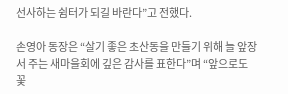선사하는 쉼터가 되길 바란다”고 전했다.

손영아 동장은 “살기 좋은 초산동을 만들기 위해 늘 앞장서 주는 새마을회에 깊은 감사를 표한다”며 “앞으로도 꽃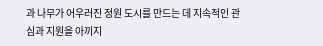과 나무가 어우러진 정원 도시를 만드는 데 지속적인 관심과 지원을 아끼지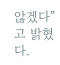않겠다”고 밝혔다.